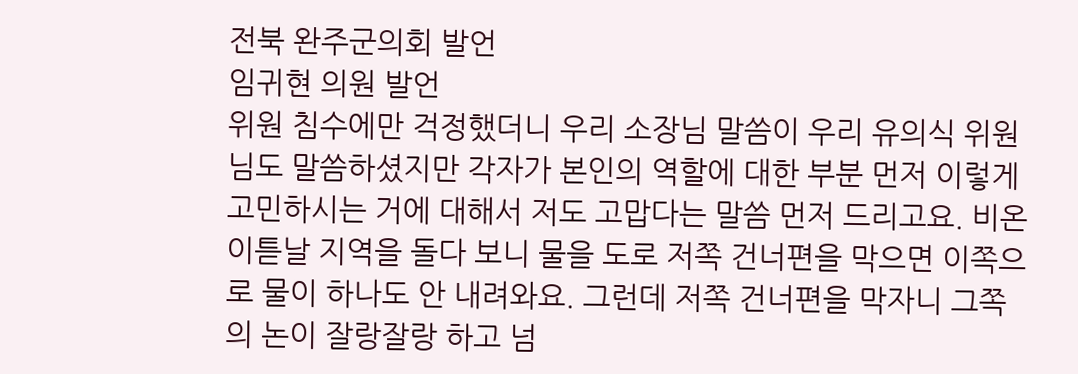전북 완주군의회 발언
임귀현 의원 발언
위원 침수에만 걱정했더니 우리 소장님 말씀이 우리 유의식 위원님도 말씀하셨지만 각자가 본인의 역할에 대한 부분 먼저 이렇게 고민하시는 거에 대해서 저도 고맙다는 말씀 먼저 드리고요. 비온 이튿날 지역을 돌다 보니 물을 도로 저쪽 건너편을 막으면 이쪽으로 물이 하나도 안 내려와요. 그런데 저쪽 건너편을 막자니 그쪽의 논이 잘랑잘랑 하고 넘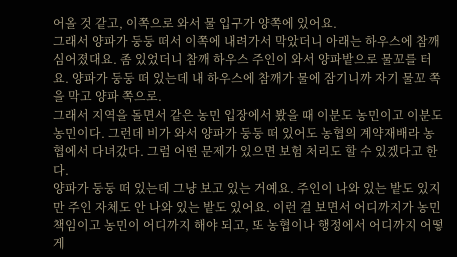어올 것 같고, 이쪽으로 와서 물 입구가 양쪽에 있어요.
그래서 양파가 둥둥 떠서 이쪽에 내려가서 막았더니 아래는 하우스에 참깨 심어졌대요. 좀 있었더니 참깨 하우스 주인이 와서 양파밭으로 물꼬를 터요. 양파가 둥둥 떠 있는데 내 하우스에 참깨가 물에 잠기니까 자기 물꼬 쪽을 막고 양파 쪽으로.
그래서 지역을 돌면서 같은 농민 입장에서 봤을 때 이분도 농민이고 이분도 농민이다. 그런데 비가 와서 양파가 둥둥 떠 있어도 농협의 계약재배라 농협에서 다녀갔다. 그럼 어떤 문제가 있으면 보험 처리도 할 수 있겠다고 한다.
양파가 둥둥 떠 있는데 그냥 보고 있는 거예요. 주인이 나와 있는 밭도 있지만 주인 자체도 안 나와 있는 밭도 있어요. 이런 걸 보면서 어디까지가 농민 책임이고 농민이 어디까지 해야 되고, 또 농협이나 행정에서 어디까지 어떻게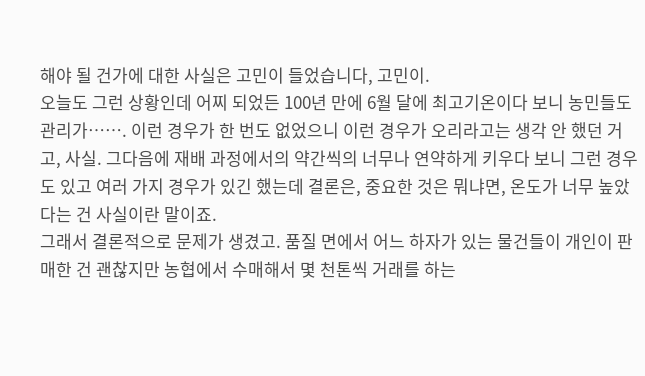해야 될 건가에 대한 사실은 고민이 들었습니다, 고민이.
오늘도 그런 상황인데 어찌 되었든 100년 만에 6월 달에 최고기온이다 보니 농민들도 관리가……. 이런 경우가 한 번도 없었으니 이런 경우가 오리라고는 생각 안 했던 거고, 사실. 그다음에 재배 과정에서의 약간씩의 너무나 연약하게 키우다 보니 그런 경우도 있고 여러 가지 경우가 있긴 했는데 결론은, 중요한 것은 뭐냐면, 온도가 너무 높았다는 건 사실이란 말이죠.
그래서 결론적으로 문제가 생겼고. 품질 면에서 어느 하자가 있는 물건들이 개인이 판매한 건 괜찮지만 농협에서 수매해서 몇 천톤씩 거래를 하는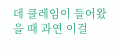데 클레임이 들어왔을 때 과연 이걸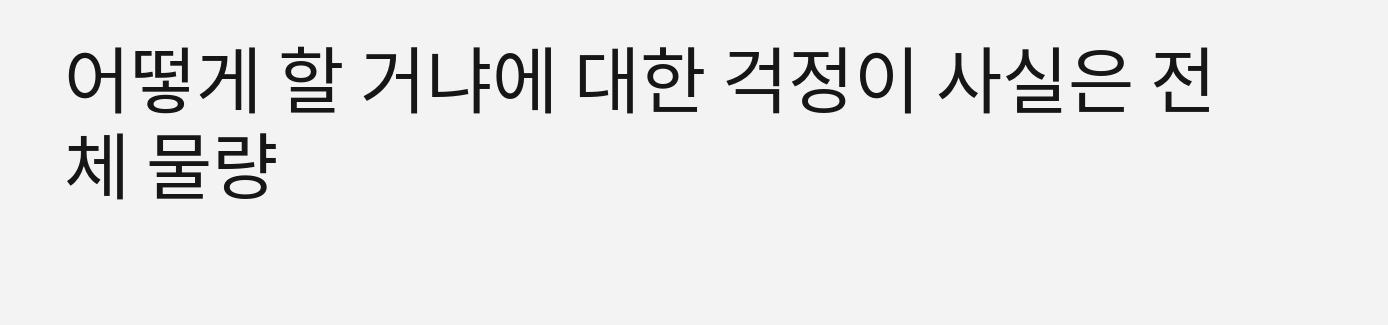어떻게 할 거냐에 대한 걱정이 사실은 전체 물량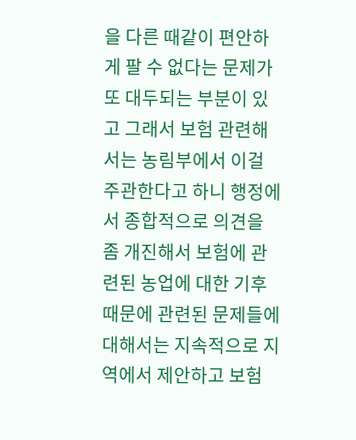을 다른 때같이 편안하게 팔 수 없다는 문제가 또 대두되는 부분이 있고 그래서 보험 관련해서는 농림부에서 이걸 주관한다고 하니 행정에서 종합적으로 의견을 좀 개진해서 보험에 관련된 농업에 대한 기후 때문에 관련된 문제들에 대해서는 지속적으로 지역에서 제안하고 보험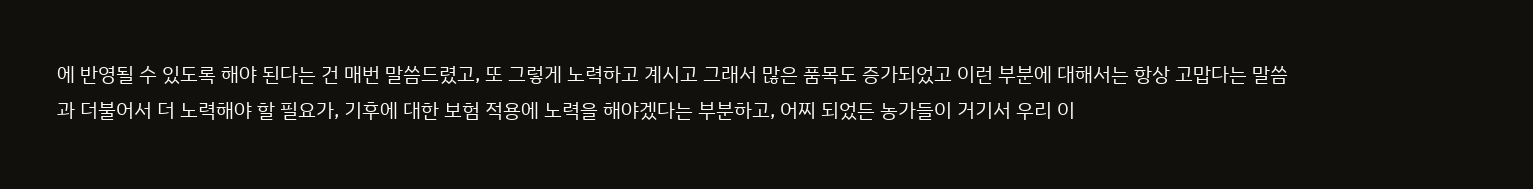에 반영될 수 있도록 해야 된다는 건 매번 말씀드렸고, 또 그렇게 노력하고 계시고 그래서 많은 품목도 증가되었고 이런 부분에 대해서는 항상 고맙다는 말씀과 더불어서 더 노력해야 할 필요가, 기후에 대한 보험 적용에 노력을 해야겠다는 부분하고, 어찌 되었든 농가들이 거기서 우리 이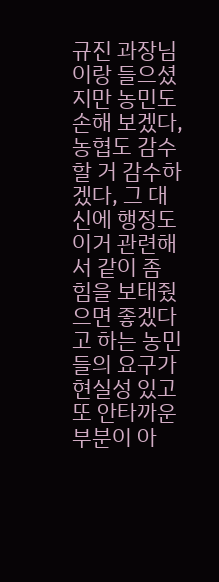규진 과장님이랑 들으셨지만 농민도 손해 보겠다, 농협도 감수할 거 감수하겠다, 그 대신에 행정도 이거 관련해서 같이 좀 힘을 보태줬으면 좋겠다고 하는 농민들의 요구가 현실성 있고 또 안타까운 부분이 아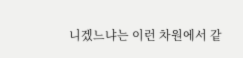니겠느냐는 이런 차원에서 같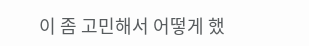이 좀 고민해서 어떻게 했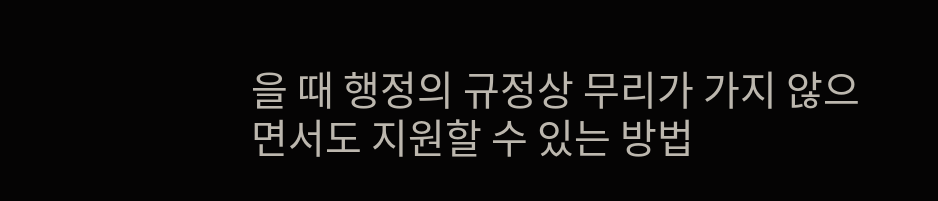을 때 행정의 규정상 무리가 가지 않으면서도 지원할 수 있는 방법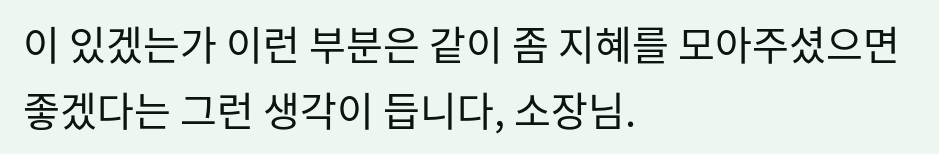이 있겠는가 이런 부분은 같이 좀 지혜를 모아주셨으면 좋겠다는 그런 생각이 듭니다, 소장님.